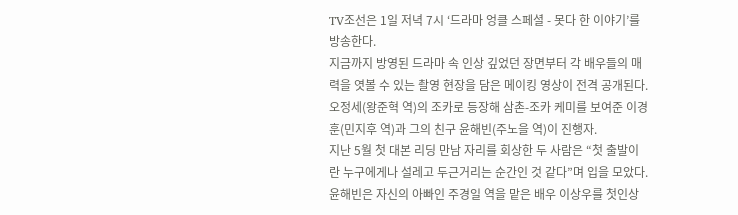TV조선은 1일 저녁 7시 ‘드라마 엉클 스페셜 - 못다 한 이야기’를 방송한다.
지금까지 방영된 드라마 속 인상 깊었던 장면부터 각 배우들의 매력을 엿볼 수 있는 촬영 현장을 담은 메이킹 영상이 전격 공개된다. 오정세(왕준혁 역)의 조카로 등장해 삼촌-조카 케미를 보여준 이경훈(민지후 역)과 그의 친구 윤해빈(주노을 역)이 진행자.
지난 5월 첫 대본 리딩 만남 자리를 회상한 두 사람은 “첫 출발이란 누구에게나 설레고 두근거리는 순간인 것 같다”며 입을 모았다. 윤해빈은 자신의 아빠인 주경일 역을 맡은 배우 이상우를 첫인상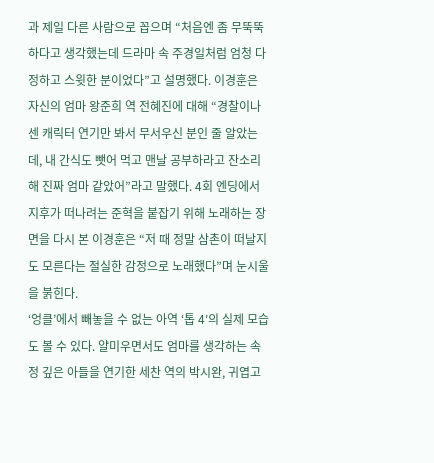과 제일 다른 사람으로 꼽으며 “처음엔 좀 무뚝뚝하다고 생각했는데 드라마 속 주경일처럼 엄청 다정하고 스윗한 분이었다”고 설명했다. 이경훈은 자신의 엄마 왕준희 역 전혜진에 대해 “경찰이나 센 캐릭터 연기만 봐서 무서우신 분인 줄 알았는데, 내 간식도 뺏어 먹고 맨날 공부하라고 잔소리해 진짜 엄마 같았어”라고 말했다. 4회 엔딩에서 지후가 떠나려는 준혁을 붙잡기 위해 노래하는 장면을 다시 본 이경훈은 “저 때 정말 삼촌이 떠날지도 모른다는 절실한 감정으로 노래했다”며 눈시울을 붉힌다.
‘엉클’에서 빼놓을 수 없는 아역 ‘톱 4′의 실제 모습도 볼 수 있다. 얄미우면서도 엄마를 생각하는 속정 깊은 아들을 연기한 세찬 역의 박시완, 귀엽고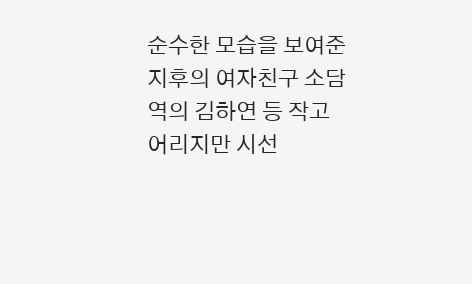순수한 모습을 보여준 지후의 여자친구 소담 역의 김하연 등 작고 어리지만 시선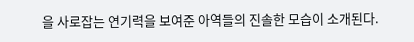을 사로잡는 연기력을 보여준 아역들의 진솔한 모습이 소개된다.